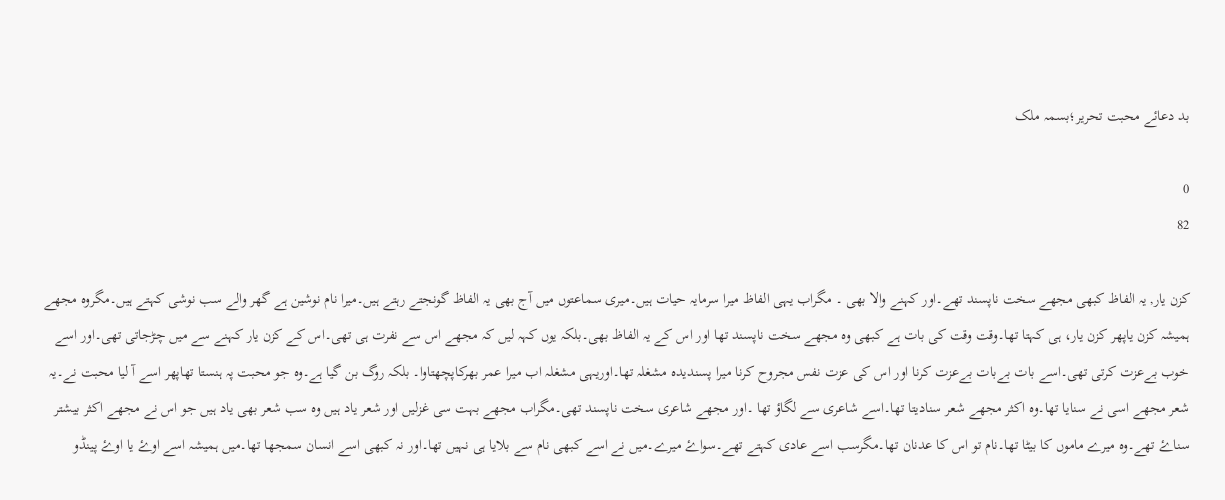بد دعائے محبت تحریر؛بسمہ ملک

0
82

کزن یار, یہ الفاظ کبھی مجھے سخت ناپسند تھے۔اور کہنے والا بھی ۔ مگراب یہی الفاظ میرا سرمایہ حیات ہیں۔میری سماعتوں میں آج بھی یہ الفاظ گونجتے رہتے ہیں۔میرا نام نوشین ہے گھر والے سب نوشی کہتے ہیں۔مگروہ مجھے ہمیشہ کزن یاپھر کزن یار، ہی کہتا تھا۔وقت وقت کی بات ہے کبھی وہ مجھے سخت ناپسند تھا اور اس کے یہ الفاظ بھی۔بلکہ یوں کہہ لیں کہ مجھے اس سے نفرت ہی تھی۔اس کے کزن یار کہنے سے میں چڑجاتی تھی۔اور اسے خوب بےعزت کرتی تھی۔اسے بات بےبات بےعزت کرنا اور اس کی عزت نفس مجروح کرنا میرا پسندیدہ مشغلہ تھا۔اوریہی مشغلہ اب میرا عمر بھرکاپچھتاوا۔ بلکہ روگ بن گیا ہے۔وہ جو محبت پہ ہنستا تھاپھر اسے آ لیا محبت نے۔یہ شعر مجھے اسی نے سنایا تھا۔وہ اکثر مجھے شعر سنادیتا تھا۔اسے شاعری سے لگاؤ تھا ۔اور مجھے شاعری سخت ناپسند تھی۔مگراب مجھے بہت سی غزلیں اور شعر یاد ہیں وہ سب شعر بھی یاد ہیں جو اس نے مجھے اکثر بیشتر سناۓ تھے۔وہ میرے ماموں کا بیٹا تھا۔نام تو اس کا عدنان تھا۔مگرسب اسے عادی کہتے تھے۔سواۓ میرے۔میں نے اسے کبھی نام سے بلایا ہی نہیں تھا۔اور نہ کبھی اسے انسان سمجھا تھا۔میں ہمیشہ اسے اوۓ یا اوۓ پینڈو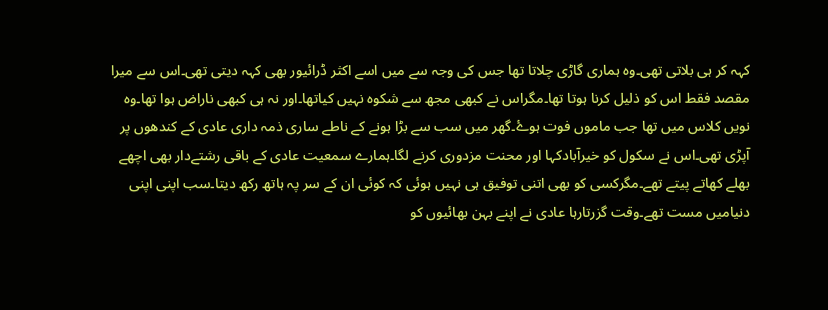کہہ کر ہی بلاتی تھی۔وہ ہماری گاڑی چلاتا تھا جس کی وجہ سے میں اسے اکثر ڈرائیور بھی کہہ دیتی تھی۔اس سے میرا مقصد فقط اس کو ذلیل کرنا ہوتا تھا۔مگراس نے کبھی مجھ سے شکوه نہیں کیاتھا۔اور نہ ہی کبھی ناراض ہوا تھا۔وہ نویں کلاس میں تھا جب ماموں فوت ہوۓ۔گھر میں سب سے بڑا ہونے کے ناطے ساری ذمہ داری عادی کے کندھوں پر آپڑی تھی۔اس نے سکول کو خیرآبادکہا اور محنت مزدوری کرنے لگا۔ہمارے سمعیت عادی کے باقی رشتےدار بھی اچھے بھلے کھاتے پیتے تھے۔مگرکسی کو بھی اتنی توفیق ہی نہیں ہوئی کہ کوئی ان کے سر پہ ہاتھ رکھ دیتا۔سب اپنی اپنی دنیامیں مست تھے۔وقت گزرتارہا عادی نے اپنے بہن بھائیوں کو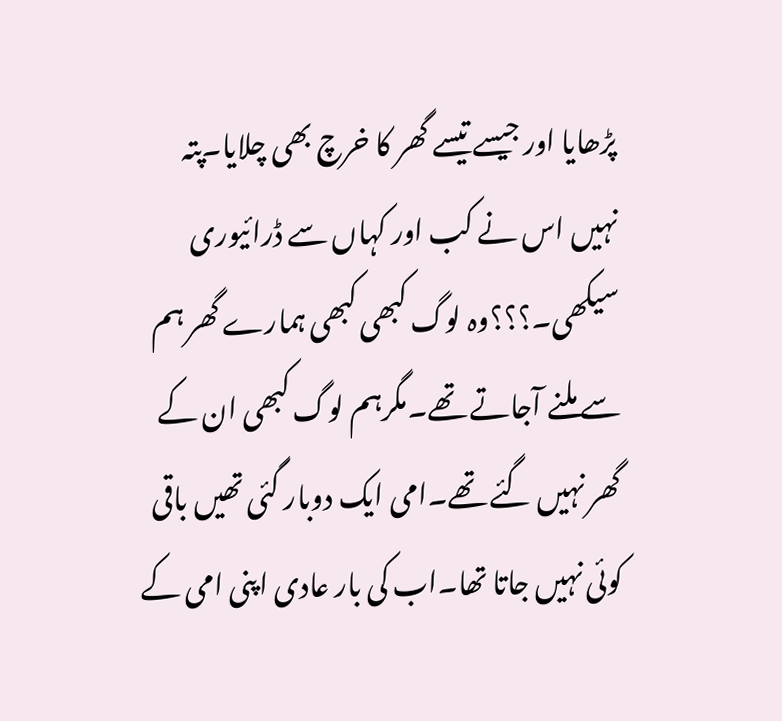پڑھایا اور جیسے تیسے گھر کا خرچ بھی چلایا۔پتہ نہیں اس نے کب اور کہاں سے ڈرائیوری سیکھی۔؟؟؟وہ لوگ کبھی کبھی ہمارے گھر ہم سے ملنے آجاتے تھے۔مگرہم لوگ کبھی ان کے گھر نہیں گئے تھے۔امی ایک دوبار گئی تھیں باقی کوئی نہیں جاتا تھا۔اب کی بار عادی اپنی امی کے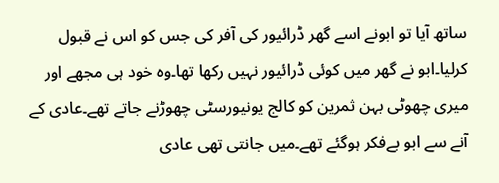ساتھ آیا تو ابونے اسے گھر ڈرائیور کی آفر کی جس کو اس نے قبول کرلیا۔ابو نے گھر میں کوئی ڈرائیور نہیں رکھا تھا۔وہ خود ہی مجھے اور میری چھوٹی بہن ثمرین کو کالج یونیورسٹی چھوڑنے جاتے تھے۔عادی کے آنے سے ابو بےفکر ہوگئے تھے۔میں جانتی تھی عادی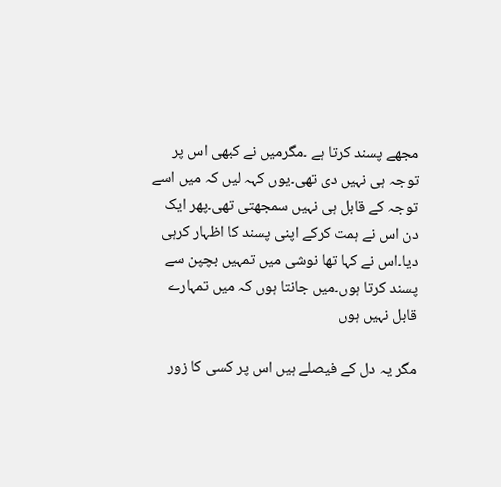مجھے پسند کرتا ہے ۔مگرمیں نے کبھی اس پر توجہ ہی نہیں دی تھی۔یوں کہہ لیں کہ میں اسے توجہ کے قابل ہی نہیں سمجھتی تھی۔پھر ایک دن اس نے ہمت کرکے اپنی پسند کا اظہار کرہی دیا۔اس نے کہا تھا نوشی میں تمہیں بچپن سے پسند کرتا ہوں۔میں جانتا ہوں کہ میں تمہارے قابل نہیں ہوں

مگر یہ دل کے فیصلے ہیں اس پر کسی کا زور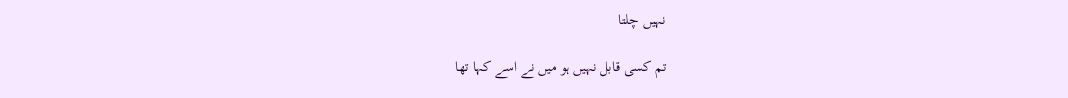نہیں چلتا

تم کسی قابل نہیں ہو میں نے اسے کہا تھا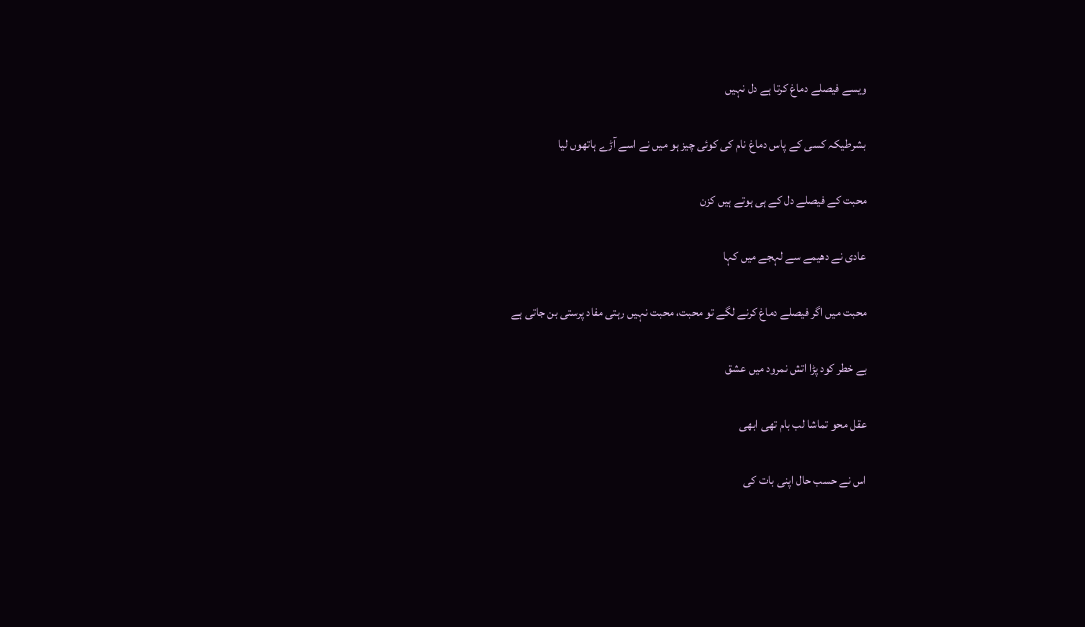ویسے فیصلے دماغ کرتا ہے دل نہیں

بشرطیکہ کسی کے پاس دماغ نام کی کوئی چیز ہو میں نے اسے آڑے ہاتھوں لیا

محبت کے فیصلے دل کے ہی ہوتے ہیں کزن

عادی نے دھیمے سے لہجے میں کہا

محبت میں اگر فیصلے دماغ کرنے لگے تو محبت، محبت نہیں رہتی مفاد پرستی بن جاتی ہے

بے خطر کود پڑا اتش نمرود میں عشق

عقل محو تماشا لب بام تھی ابھی

اس نے حسب حال اپنی بات کی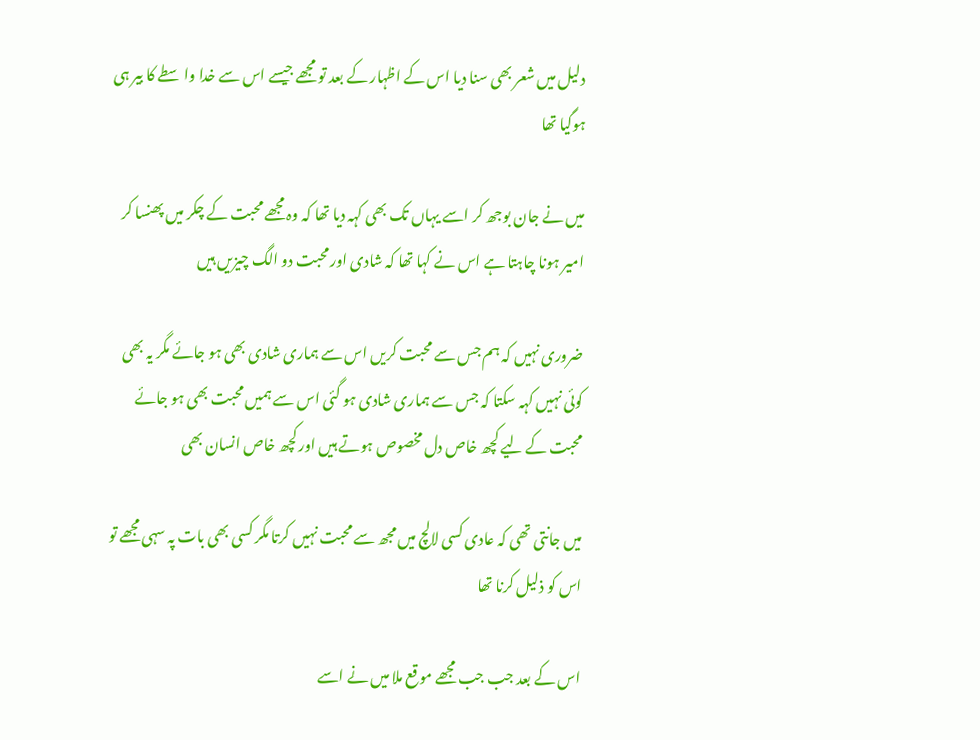دلیل میں شعر بھی سنا دیا اس کے اظہار کے بعد تو مجھے جیسے اس سے خدا واسطے کا بیر ہی ہوگیا تھا

میں نے جان بوجھ کر اسے یہاں تک بھی کہہ دیا تھا کہ وہ مجھے محبت کے چکر میں پھنسا کر امیر ہونا چاہتا ہے اس نے کہا تھا کہ شادی اور محبت دو الگ چیزیں ہیں

ضروری نہیں کہ ہم جس سے محبت کریں اس سے ہماری شادی بھی ہو جائے مگر یہ بھی کوئی نہیں کہہ سکتا کہ جس سے ہماری شادی ہو گئی اس سے ہمیں محبت بھی ہو جائے محبت کے لیے کچھ خاص دل مخصوص ہوتے ہیں اور کچھ خاص انسان بھی

میں جانتی تھی کہ عادی کسی لالچ میں مجھ سے محبت نہیں کرتا مگر کسی بھی بات پہ سہی مجھے تو اس کو ذلیل کرنا تھا

اس کے بعد جب جب مجھے موقع ملا میں نے اسے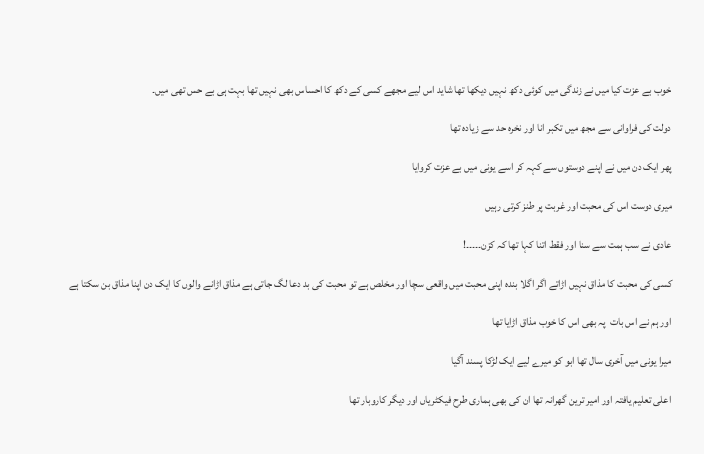خوب بے عزت کیا میں نے زندگی میں کوئی دکھ نہیں دیکھا تھا شاید اس لیے مجھے کسی کے دکھ کا احساس بھی نہیں تھا بہت ہی بے حس تھی میں۔

دولت کی فراوانی سے مجھ میں تکبر انا اور نخرہ حد سے زیادہ تھا

پھر ایک دن میں نے اپنے دوستوں سے کہہ کر اسے یونی میں بے عزت کروایا

میری دوست اس کی محبت اور غربت پر طنز کرتی رہیں

عادی نے سب ہمت سے سنا اور فقط اتنا کہا تھا کہ کزن۔۔۔۔۔!

کسی کی محبت کا مذاق نہیں اڑاتے اگر اگلا بندہ اپنی محبت میں واقعی سچا اور مخلص ہے تو محبت کی بد دعا لگ جاتی ہے مذاق اڑانے والوں کا ایک دن اپنا مذاق بن سکتا ہے

اور ہم نے اس بات  پہ بھی اس کا خوب مذاق اڑایا تھا

میرا یونی میں آخری سال تھا ابو کو میرے لیے ایک لڑکا پسند آگیا

اعلی تعلیم یافتہ اور امیر ترین گھرانہ تھا ان کی بھی ہماری طرح فیکٹریاں اور دیگر کاروبار تھا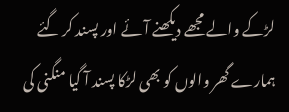لڑکے والے مجھے دیکھنے آئے اور پسند کر گئے ہمارے گھر والوں کو بھی لڑکا پسند آ گیا منگنی کی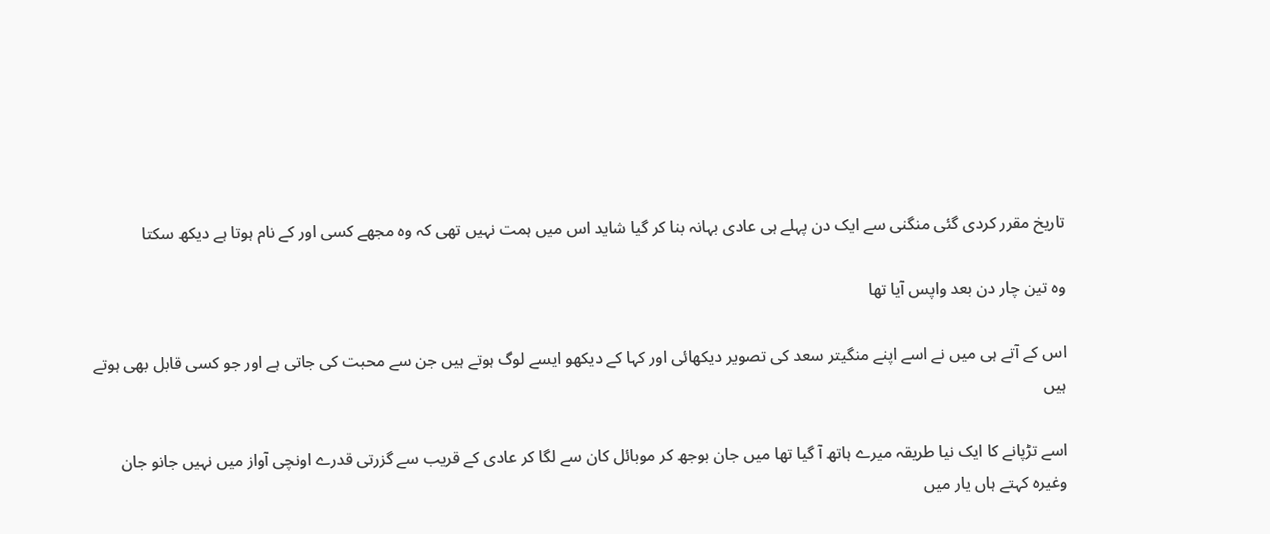تاریخ مقرر کردی گئی منگنی سے ایک دن پہلے ہی عادی بہانہ بنا کر گیا شاید اس میں ہمت نہیں تھی کہ وہ مجھے کسی اور کے نام ہوتا ہے دیکھ سکتا

وہ تین چار دن بعد واپس آیا تھا

اس کے آتے ہی میں نے اسے اپنے منگیتر سعد کی تصویر دیکھائی اور کہا کے دیکھو ایسے لوگ ہوتے ہیں جن سے محبت کی جاتی ہے اور جو کسی قابل بھی ہوتے ہیں

اسے تڑپانے کا ایک نیا طریقہ میرے ہاتھ آ گیا تھا میں جان بوجھ کر موبائل کان سے لگا کر عادی کے قریب سے گزرتی قدرے اونچی آواز میں نہیں جانو جان وغیرہ کہتے ہاں یار میں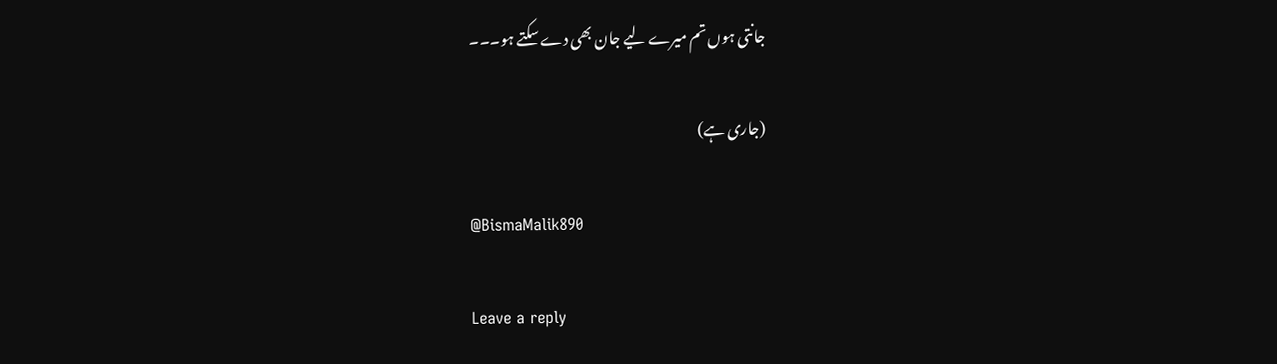جانتی ہوں تم میرے لیے جان بھی دے سکتے ہو۔۔۔

(جاری ہے)

@BismaMalik890

Leave a reply